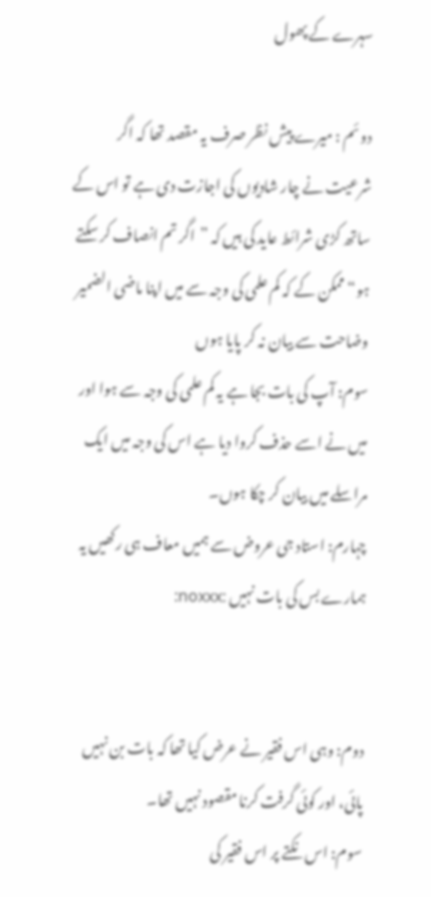سہرے کے پھول

دوئم : میرے پیش نظر صرف یہ مقصد تھا کہ اگر شرعیت نے چار شادیوں کی اجازت دی ہے تو اس کے ساتھ کڑی شرائط عاید کی ہیں کہ ”اگر تم انصاف کر سکتے ہو“ ممکن کے کہ کم علمی کی وجہ سے میں اپنا ماضی الضمیر وضاحت سے بیان نہ کر پایا ہوں
سوم: آپ کی بات بجا ہے یہ کم علمی کی وجہ سے ہوا اور میں نے اسے حذف کروا دیا ہے اس کی وجہ میں ایک مراسلے میں بیان کر چکا ہوں۔
چہارم: استاد جی عروض سے ہمیں معاف ہی رکھیں یہ ہمارے بس کی بات نہیں :noxxx:


دوم: وہی اس فقیر نے عرض کیا تھا کہ بات بن نہیں پائی، اور کوئی گرفت کرنا مقصود نہیں تھا۔
سوم: اس نکتے پر اس فقیر کی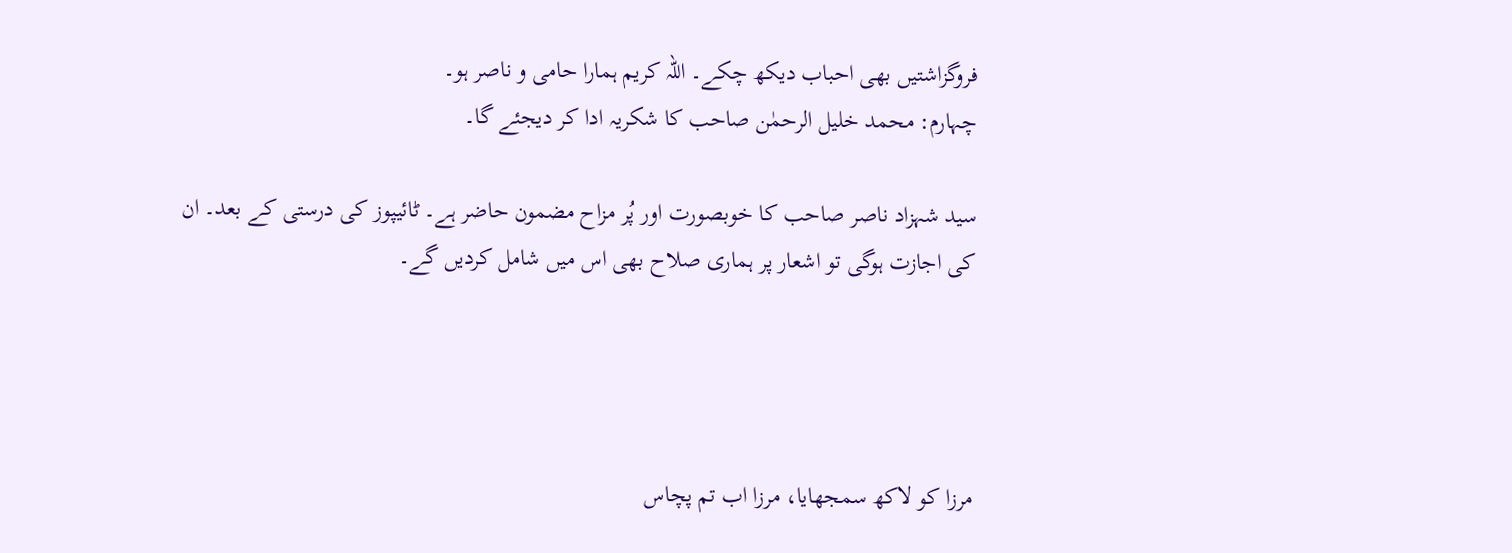فروگزاشتیں بھی احباب دیکھ چکے۔ اللہ کریم ہمارا حامی و ناصر ہو۔
چہارم: محمد خلیل الرحمٰن صاحب کا شکریہ ادا کر دیجئے گا۔

سید شہزاد ناصر صاحب کا خوبصورت اور پُر مزاح مضمون حاضر ہے۔ ٹائیپوز کی درستی کے بعد۔ ان کی اجازت ہوگی تو اشعار پر ہماری صلاح بھی اس میں شامل کردیں گے۔




مرزا کو لاکھ سمجھایا، مرزا اب تم پچاس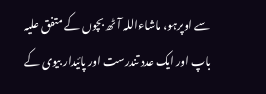سے اوپرہو، ماشاءاللہ آٹھ بچوں کے متفق علیہ باپ اور ایک عدد تندرست اور پائیدار بیوی کے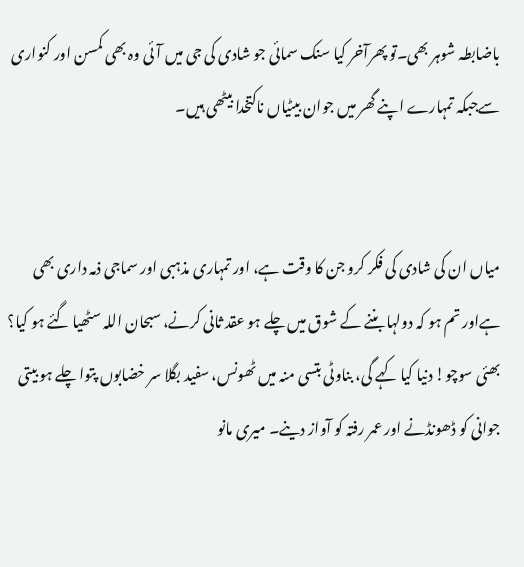باضابطہ شوہر بھی۔تو پھرآخر کیا سنک سمائی جو شادی کی جی میں آئی وہ بھی کمسن اور کنواری سےجبکہ تمہارے اپنے گھر میں جوان بیٹیاں ناکتخدا بیٹھی ہیں۔


میاں ان کی شادی کی فکر کرو جن کا وقت ہے، اور تمہاری مذہبی اور سماجی ذمہ داری بھی ہےاور تم ہو کہ دولہا بننے کے شوق میں چلے ہو عقد ثانی کرنے، سبحان اللہ سٹھیا گئے ہو کیا؟ بھئی سوچو! دنیا کیا کہے گی، بناوٹی بتسی منہ میں ٹھونس، سفید بگلا سر خضابوں پتوا چلے ہو بیتی جوانی کو ڈھونڈنے اور عمر رفتہ کو آواز دینے۔ میری مانو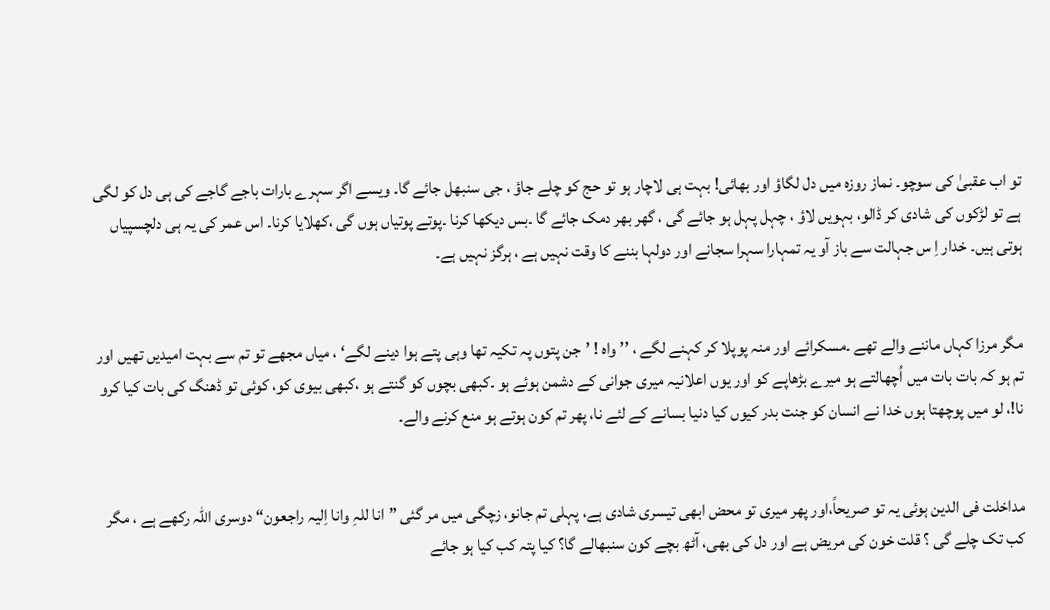تو اب عقبیٰ کی سوچو۔ نماز روزہ میں دل لگاؤ اور بھائی! بہت ہی لاچار ہو تو حج کو چلے جاؤ ، جی سنبھل جائے گا۔ ویسے اگر سہرے بارات باجے گاجے کی ہی دل کو لگی ہے تو لڑکوں کی شادی کر ڈالو، بہویں لاؤ ، چہل پہل ہو جائے گی ، گھر بھر دمک جائے گا ۔بس دیکھا کرنا ۔پوتے پوتیاں ہوں گی ،کھلایا کرنا۔ اس عمر کی یہ ہی دلچسپیاں ہوتی ہیں۔ خدار اِ س جہالت سے باز آو یہ تمہارا سہرا سجانے اور دولہا بننے کا وقت نہیں ہے ، ہرگز نہیں ہے۔


مگر مرزا کہاں ماننے والے تھے ۔مسکرائے اور منہ پوپلا کر کہنے لگے ، ’’واہ ! ’جن پتوں پہ تکیہ تھا وہی پتے ہوا دینے لگے‘ ، میاں مجھے تو تم سے بہت امیدیں تھیں اور تم ہو کہ بات بات میں اُچھالتے ہو میرے بڑھاپے کو اور یوں اعلانیہ میری جوانی کے دشمن ہوئے ہو ۔کبھی بچوں کو گنتے ہو ،کبھی بیوی کو، کوئی تو ڈھنگ کی بات کیا کرو نا!، لو میں پوچھتا ہوں خدا نے انسان کو جنت بدر کیوں کیا دنیا بسانے کے لئے نا، پھر تم کون ہوتے ہو منع کرنے والے۔


مداخلت فی الدین ہوئی یہ تو صریحاً،اور پھر میری تو محض ابھی تیسری شادی ہے، پہلی تم جانو، زچگی میں مر گئی ”انا للہِ وانا اِلیہ راجعون“ دوسری اللہ رکھے ہے ، مگر کب تک چلے گی ؟ قلت خون کی مریض ہے اور دل کی بھی، آٹھ بچے کون سنبھالے گا؟ کیا پتہ کب کیا ہو جائے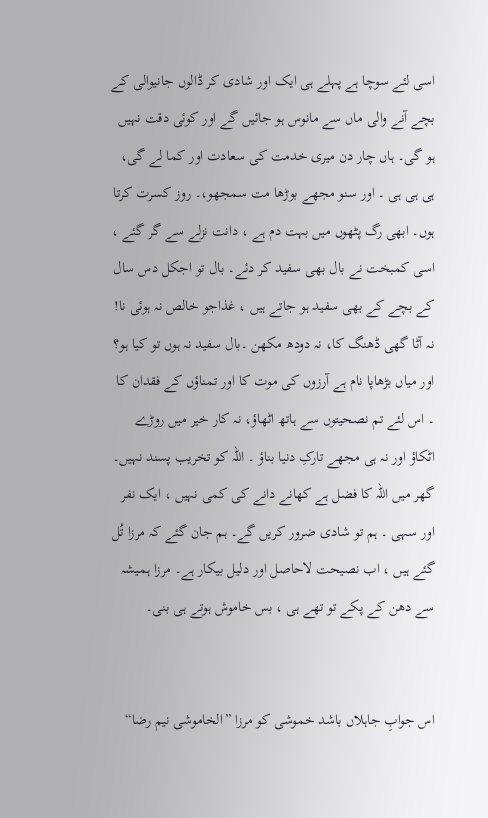اسی لئے سوچا ہے پہلے ہی ایک اور شادی کر ڈالوں جانیوالی کے بچے آنے والی ماں سے مانوس ہو جائیں گے اور کوئی دقت نہیں ہو گی۔ ہاں چار دن میری خدمت کی سعادت اور کما لے گی، ہی ہی ہی ۔ اور سنو مجھے بوڑھا مت سمجھو،۔ روز کسرت کرتا ہوں۔ ابھی رگ پٹھوں میں بہت دم ہے ، دانت نزلے سے گر گئے ، اسی کمبخت نے بال بھی سفید کر دئے۔ بال تو اجکل دس سال کے بچے کے بھی سفید ہو جاتے ہیں ، غذاجو خالص نہ ہوئی نا! نہ آٹا گھی ڈھنگ کا، نہ دودھ مکھن ۔بال سفید نہ ہوں تو کیا ہو؟ اور میاں بڑھاپا نام ہے آرزوں کی موت کا اور تمناؤں کے فقدان کا ۔ اس لئے تم نصحیتوں سے ہاتھ اٹھاؤ، نہ کار خیر میں روڑے اٹکاؤ اور نہ ہی مجھے تارکِ دنیا بناؤ ۔ اللہ کو تخریب پسند نہیں۔ گھر میں اللہ کا فضل ہے کھانے دانے کی کمی نہیں ، ایک نفر اور سہی ۔ ہم تو شادی ضرور کریں گے۔ ہم جان گئے کہ مرزا تُل گئے ہیں ، اب نصیحت لاحاصل اور دلیل بیکار ہے۔ مرزا ہمیشہ سے دھن کے پکے تو تھے ہی ، بس خاموش ہوتے ہی بنی۔


اس جوابِ جاہلاں باشد خموشی کو مرزا ”الخاموشی نیم رضا“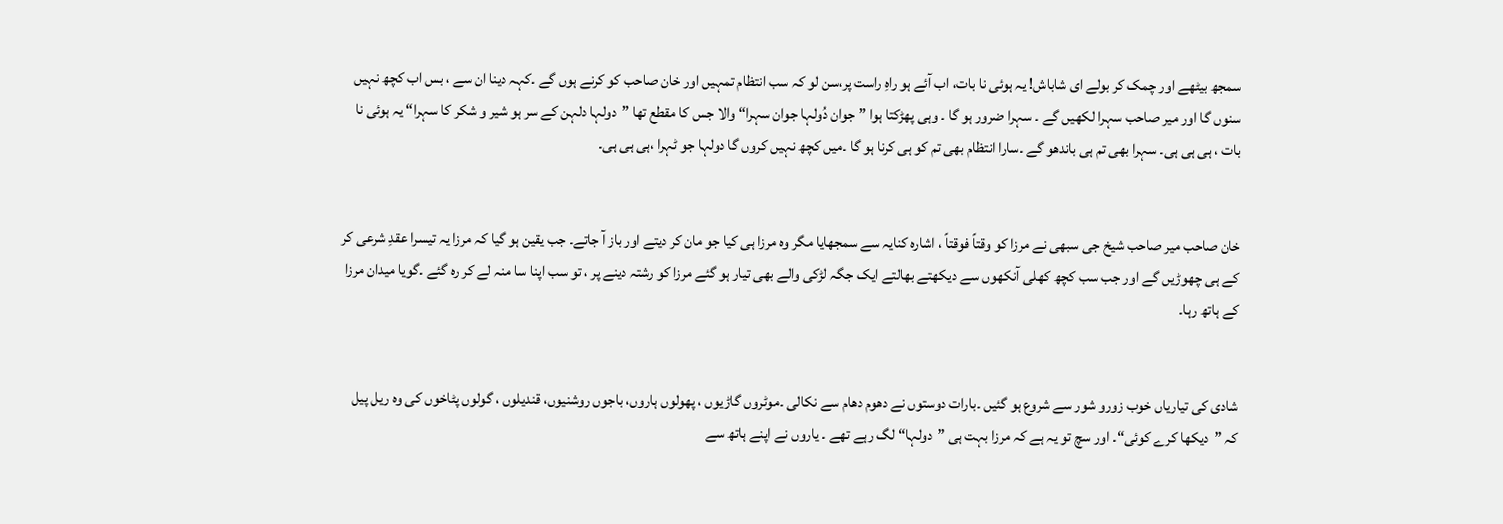سمجھ بیٹھے اور چمک کر بولے ای شاباش! یہ ہوئی نا بات، اب آئے ہو راہِ راست پر،سن لو کہ سب انتظام تمہیں اور خان صاحب کو کرنے ہوں گے ۔کہہ دینا ان سے ، بس اب کچھ نہیں سنوں گا اور میر صاحب سہرا لکھیں گے ۔ سہرا ضرور ہو گا ۔ وہی پھڑکتا ہوا ”جوان دُولہا جوان سہرا“ والا جس کا مقطع تھا ”دولہا دلہن کے سر ہو شیر و شکر کا سہرا“ یہ ہوئی نا بات ، ہی ہی ہی۔ سہرا بھی تم ہی باندھو گے ۔سارا انتظام بھی تم کو ہی کرنا ہو گا ۔میں کچھ نہیں کروں گا دولہا جو ٹہرا ،ہی ہی ہی۔


خان صاحب میر صاحب شیخ جی سبھی نے مرزا کو وقتاً فوقتاً ، اشارہ کنایہ سے سمجھایا مگر وہ مرزا ہی کیا جو مان کر دیتے اور باز آ جاتے۔ جب یقین ہو گیا کہ مرزا یہ تیسرا عقدِ شرعی کر کے ہی چھوڑیں گے اور جب سب کچھ کھلی آنکھوں سے دیکھتے بھالتے ایک جگہ لڑکی والے بھی تیار ہو گئے مرزا کو رشتہ دینے پر ، تو سب اپنا سا منہ لے کر رہ گئے ۔گویا میدان مرزا کے ہاتھ رہا۔


شادی کی تیاریاں خوب زورو شور سے شروع ہو گئیں ۔بارات دوستوں نے دھوم دھام سے نکالی ۔موٹروں گاڑیوں ، پھولوں ہاروں، باجوں روشنیوں، قندیلوں ، گولوں پٹاخوں کی وہ ریل پیل کہ ”دیکھا کرے کوئی“۔ اور سچ تو یہ ہے کہ مرزا بہت ہی ”دولہا“ لگ رہے تھے ۔ یاروں نے اپنے ہاتھ سے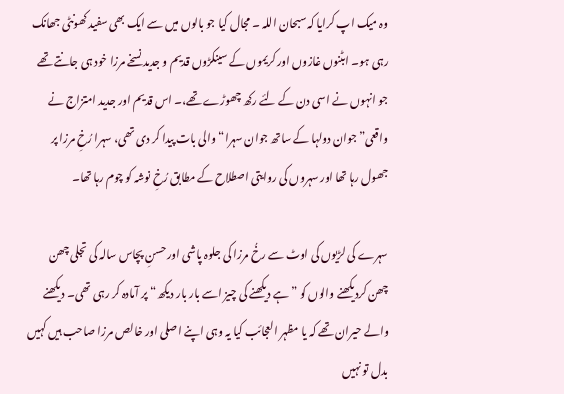وہ میک اپ کرایا کہ سبحان اللہ ۔ مجال کیا جو بالوں میں سے ایک بھی سفید کھونٹی جھانک رہی ہو۔ ابٹنوں غازوں اور کریموں کے سینکڑوں قدیم و جدید نسخے مرزا خود ہی جانتے تھے جو انہوں نے اسی دن کے لئے رکھ چھوڑے تھے،۔ اس قدیم اور جدید امتزاج نے واقعی”جوان دولہا کے ساتھ جوان سہرا“ والی بات پیدا کر دی تھی، سہرا رُخِ مرزا پر جھول رہا تھا اور سہروں کی روایتی اصطلاح کے مطابق رُخِ نوشہ کو چوم رہا تھا۔

سہرے کی لڑیوں کی اوٹ سے رخُ مرزا کی جلوہ پاشی اور حسنِ پچاس سالہ کی تجلی چھن چھن کردیکھنے والوں کو ”ہے دیکھنے کی چیز اسے بار بار دیکھ“پر آمادہ کر رہی تھی۔ دیکھنے والے حیران تھے کہ یا مظہر العجائب کیا یہ وہی اپنے اصلی اور خالص مرزا صاحب ہیں کہیں بدل تو نہیں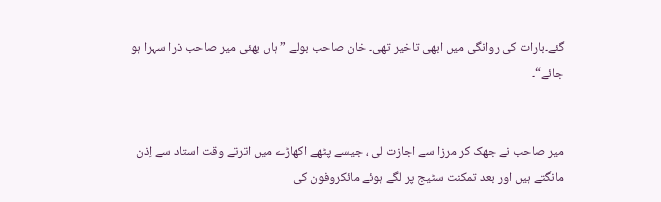گئے۔بارات کی روانگی میں ابھی تاخیر تھی۔ خان صاحب بولے ”ہاں بھئی میر صاحب ذرا سہرا ہو جائے“۔


میر صاحب نے جھک کر مرزا سے اجازت لی ، جیسے پٹھے اکھاڑے میں اترتے وقت استاد سے اِذن مانگتے ہیں اور بعد تمکنت سٹیج پر لگے ہوئے مائکروفون کی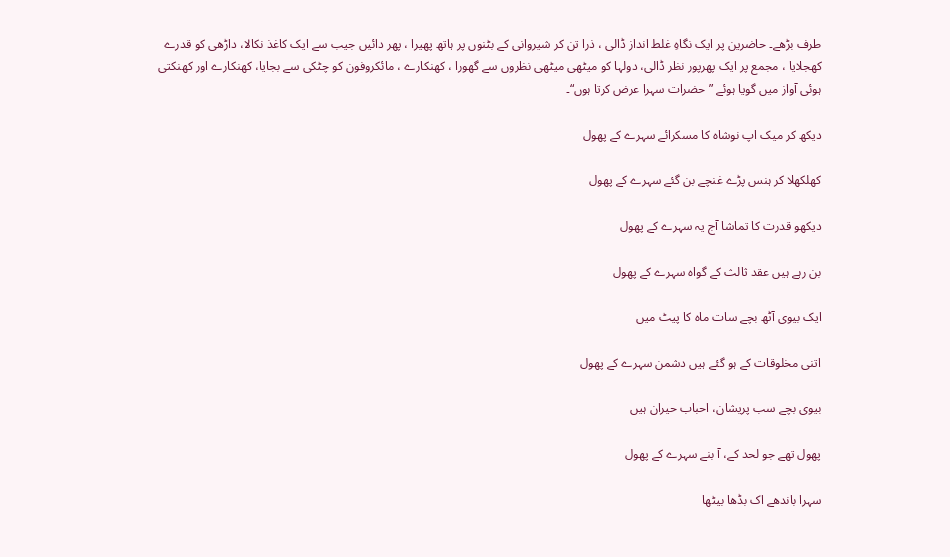طرف بڑھے۔ حاضرین پر ایک نگاہِ غلط انداز ڈالی ، ذرا تن کر شیروانی کے بٹنوں پر ہاتھ پھیرا ، پھر دائیں جیب سے ایک کاغذ نکالا، داڑھی کو قدرے کھجلایا ، مجمع پر ایک پھرپور نظر ڈالی، دولہا کو میٹھی میٹھی نظروں سے گھورا ، کھنکارے ، مائکروفون کو چٹکی سے بجایا، کھنکارے اور کھنکتی ہوئی آواز میں گویا ہوئے ”حضرات سہرا عرض کرتا ہوں“۔

دیکھ کر میک اپ نوشاہ کا مسکرائے سہرے کے پھول

کھلکھلا کر ہنس پڑے غنچے بن گئے سہرے کے پھول

دیکھو قدرت کا تماشا آج یہ سہرے کے پھول

بن رہے ہیں عقد ثالث کے گواہ سہرے کے پھول

ایک بیوی آٹھ بچے سات ماہ کا پیٹ میں

اتنی مخلوقات کے ہو گئے ہیں دشمن سہرے کے پھول

بیوی بچے سب پریشان، احباب حیران ہیں

پھول تھے جو لحد کے، آ بنے سہرے کے پھول

سہرا باندھے اک بڈھا بیٹھا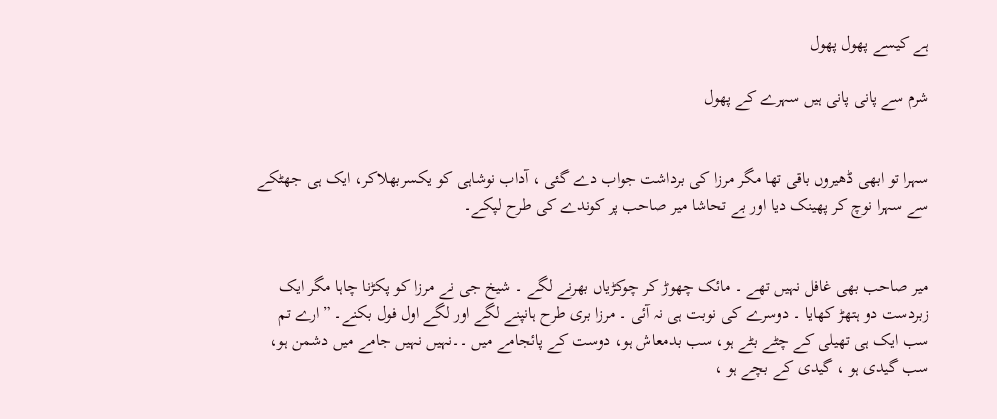ہے کیسے پھول پھول

شرم سے پانی پانی ہیں سہرے کے پھول


سہرا تو ابھی ڈھیروں باقی تھا مگر مرزا کی برداشت جواب دے گئی ، آداب نوشاہی کو یکسربھلاکر، ایک ہی جھٹکے سے سہرا نوچ کر پھینک دیا اور بے تحاشا میر صاحب پر کوندے کی طرح لپکے۔


میر صاحب بھی غافل نہیں تھے ۔ مائک چھوڑ کر چوکڑیاں بھرنے لگے ۔ شیخ جی نے مرزا کو پکڑنا چاہا مگر ایک زبردست دو ہتھڑ کھایا ۔ دوسرے کی نوبت ہی نہ آئی ۔ مرزا بری طرح ہانپنے لگے اور لگے اول فول بکنے۔ ”ارے تم سب ایک ہی تھیلی کے چٹے بٹے ہو، سب بدمعاش ہو، دوست کے پائجامے میں ۔۔نہیں نہیں جامے میں دشمن ہو، سب گیدی ہو ، گیدی کے بچے ہو ،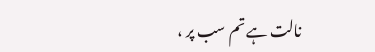نالت ہے تم سب پر ،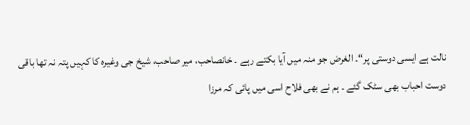نالت ہے ایسی دوستی پر“۔ الغرض جو منہ میں آیا بکتے رہے ۔ خانصاحب، میر صاحب، شیخ جی وغیرہ کا کہیں پتہ نہ تھا باقی دوست احباب بھی سٹک گئے ۔ ہم نے بھی فلاح اسی میں پائی کہ مرزا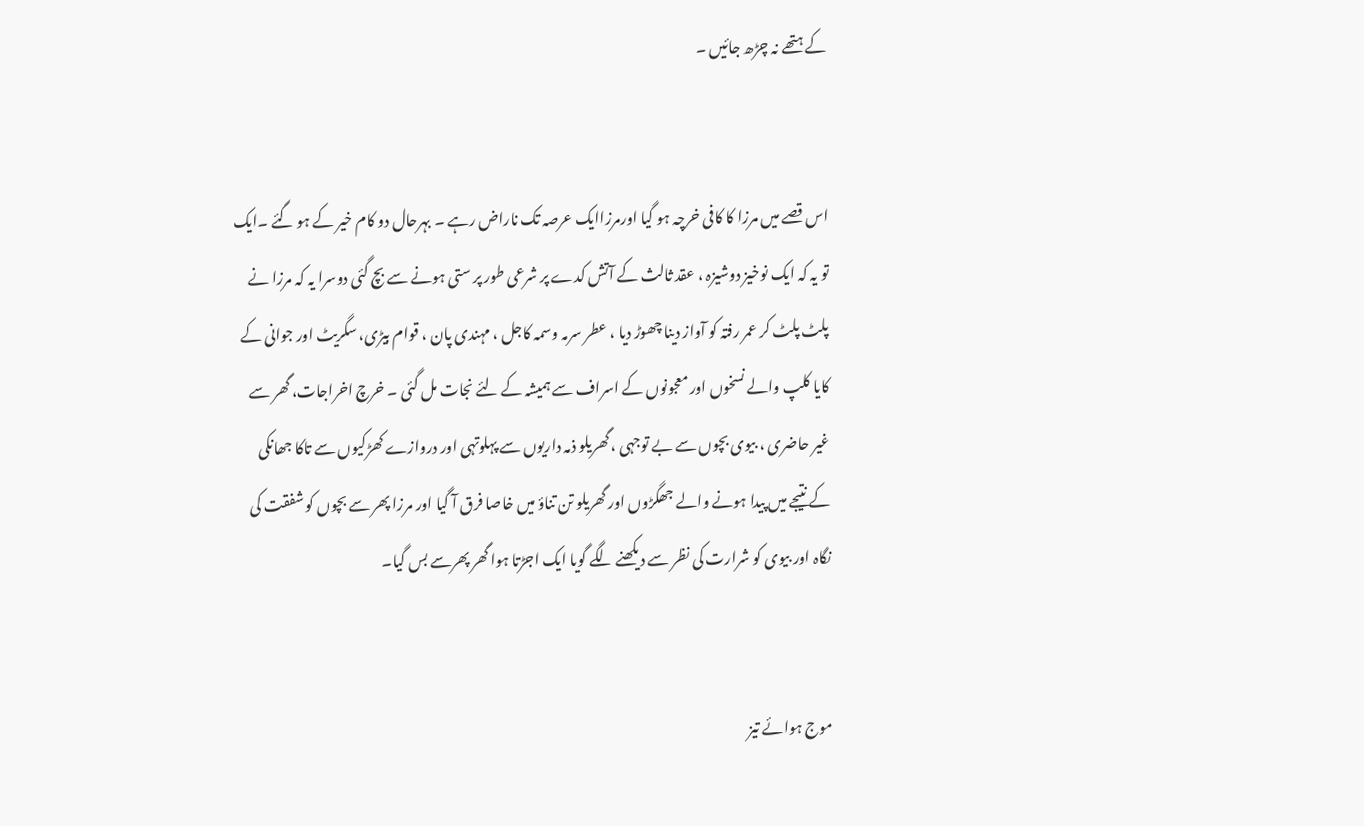کے ہتھے نہ چڑھ جائیں ۔


اس قصے میں مرزا کا کافی خرچہ ہو گیا اورمرزاایک عرصہ تک ناراض رہے ۔ بہرحال دو کام خیر کے ہو گئے ۔ایک تو یہ کہ ایک نوخیز دوشیزہ ، عقد ثالث کے آتش کدے پر شرعی طور پر ستی ہونے سے بچ گئی دوسرا یہ کہ مرزا نے پلٹ پلٹ کر عمر رفتہ کو آواز دینا چھوڑ دیا ، عطر سرمہ وسمہ کاجل ، مہندی پان ، قوام بیڑی، سگریٹ اور جوانی کے کایا کلپ والے نسخوں اور معجونوں کے اسراف سے ہمیشہ کے لئے نجات مل گئی ۔ خرچ اخراجات، گھر سے غیر حاضری ، بیوی بچوں سے بے توجہی ، گھریلو ذمہ داریوں سے پہلوتہی اور دروازے کھڑکیوں سے تاکا جھانکی کے نتیجے میں پیدا ہونے والے جھگڑوں اور گھریلو تن تناؤ میں خاصا فرق آ گیا اور مرزا پھر سے بچوں کو شفقت کی نگاہ اور بیوی کو شرارت کی نظر سے دیکھنے لگے گویا ایک اجڑتا ہوا گھر پھرسے بس گیا۔


موج ہوائے تیز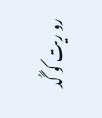رو ریت کو گُد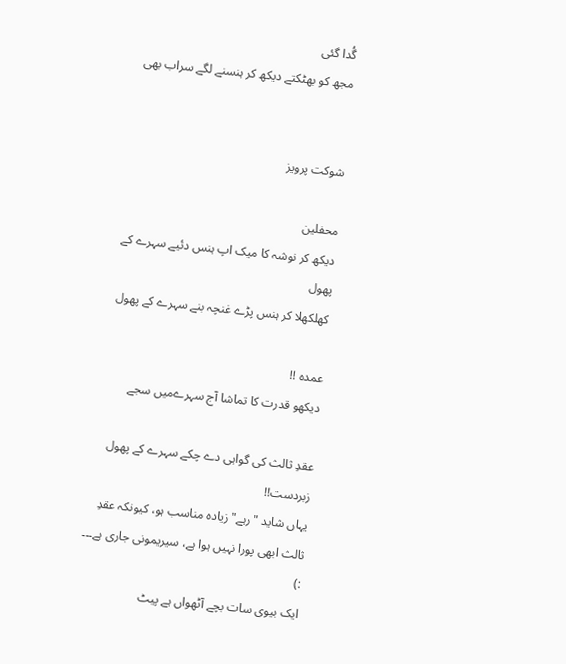گُدا گئی
مجھ کو بھٹکتے دیکھ کر ہنسنے لگے سراب بھی


شوکت پرویز

محفلین
دیکھ کر نوشہ کا میک اپ ہنس دئیے سہرے کے پھول
کھلکھلا کر ہنس پڑے غنچہ بنے سہرے کے پھول

عمدہ !!
دیکھو قدرت کا تماشا آج سہرےمیں سجے

عقدِ ثالث کی گواہی دے چکے سہرے کے پھول
زبردست!!
یہاں شاید "رہے" زیادہ مناسب ہو، کیونکہ عقدِ ثالث ابھی پورا نہیں ہوا ہے، سیریمونی جاری ہے۔۔۔ :)
ایک بیوی سات بچے آٹھواں ہے پیٹ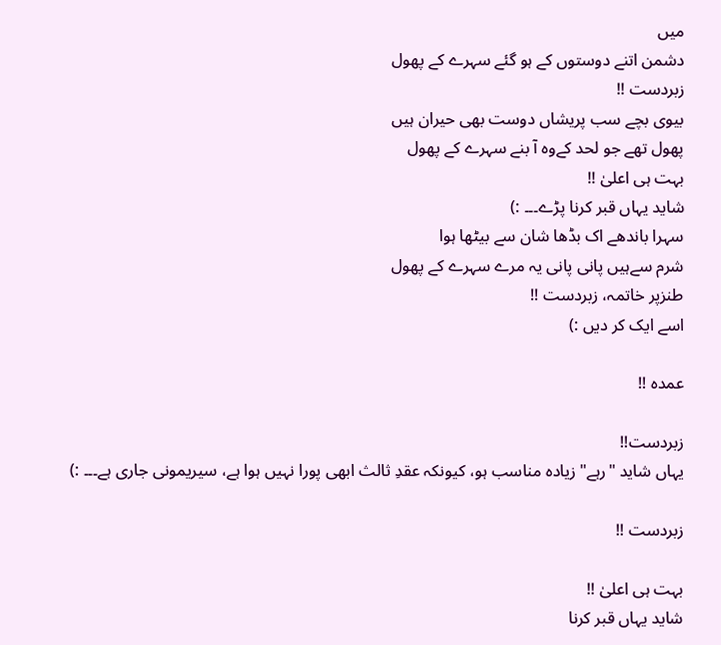میں
دشمن اتنے دوستوں کے ہو گئے سہرے کے پھول
زبردست !!
بیوی بچے سب پریشاں دوست بھی حیران ہیں
پھول تھے جو لحد کےوہ آ بنے سہرے کے پھول
بہت ہی اعلیٰ !!
شاید یہاں قبر کرنا پڑے۔۔۔ :)
سہرا باندھے اک بڈھا شان سے بیٹھا ہوا
شرم سےہیں پانی پانی یہ مرے سہرے کے پھول
طنزپر خاتمہ، زبردست !!
اسے ایک کر دیں :)

عمدہ !!

زبردست!!
یہاں شاید "رہے" زیادہ مناسب ہو، کیونکہ عقدِ ثالث ابھی پورا نہیں ہوا ہے، سیریمونی جاری ہے۔۔۔ :)

زبردست !!

بہت ہی اعلیٰ !!
شاید یہاں قبر کرنا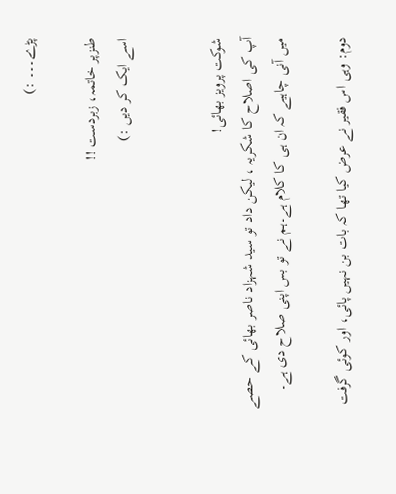پڑے۔۔۔ :)

طنزپر خاتمہ، زبردست !!
اسے ایک کر دیں :)


شوکت پرویز بھائی!
آپ کی اصلاح کا شکریہ ، لیکن داد تو سید شہزاد ناصر بھائی کے حصے میں آنی چاہیے کہ ان ہی کا کلام ہے۔ہم نے تو بس اپنی صلاح دی ہے۔

دوم: وہی اس فقیر نے عرض کیا تھا کہ بات بن نہیں پائی، اور کوئی گرفت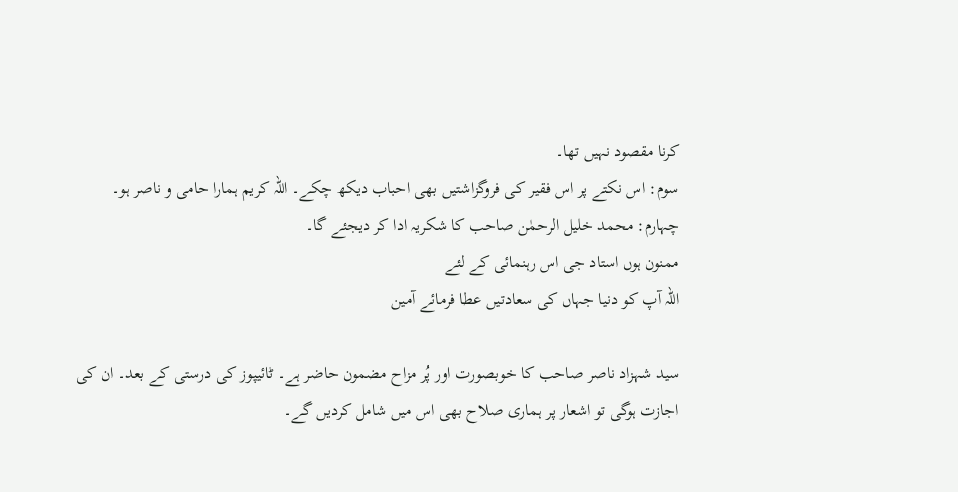کرنا مقصود نہیں تھا۔
سوم: اس نکتے پر اس فقیر کی فروگزاشتیں بھی احباب دیکھ چکے۔ اللہ کریم ہمارا حامی و ناصر ہو۔
چہارم: محمد خلیل الرحمٰن صاحب کا شکریہ ادا کر دیجئے گا۔
ممنون ہوں استاد جی اس رہنمائی کے لئے
اللہ آپ کو دنیا جہاں کی سعادتیں عطا فرمائے آمین

سید شہزاد ناصر صاحب کا خوبصورت اور پُر مزاح مضمون حاضر ہے۔ ٹائیپوز کی درستی کے بعد۔ ان کی اجازت ہوگی تو اشعار پر ہماری صلاح بھی اس میں شامل کردیں گے۔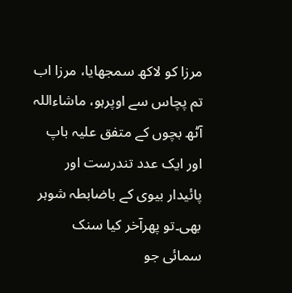مرزا کو لاکھ سمجھایا، مرزا اب تم پچاس سے اوپرہو، ماشاءاللہ آٹھ بچوں کے متفق علیہ باپ اور ایک عدد تندرست اور پائیدار بیوی کے باضابطہ شوہر بھی۔تو پھرآخر کیا سنک سمائی جو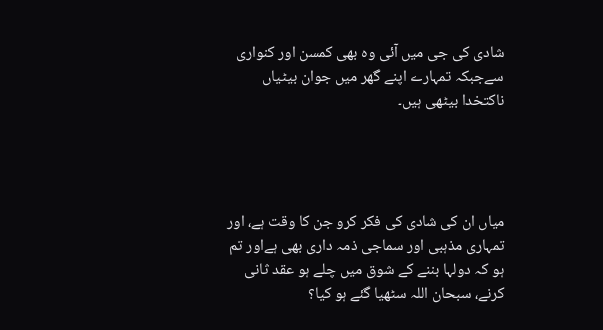شادی کی جی میں آئی وہ بھی کمسن اور کنواری سےجبکہ تمہارے اپنے گھر میں جوان بیٹیاں ناکتخدا بیٹھی ہیں۔




میاں ان کی شادی کی فکر کرو جن کا وقت ہے، اور تمہاری مذہبی اور سماجی ذمہ داری بھی ہےاور تم ہو کہ دولہا بننے کے شوق میں چلے ہو عقد ثانی کرنے، سبحان اللہ سٹھیا گئے ہو کیا؟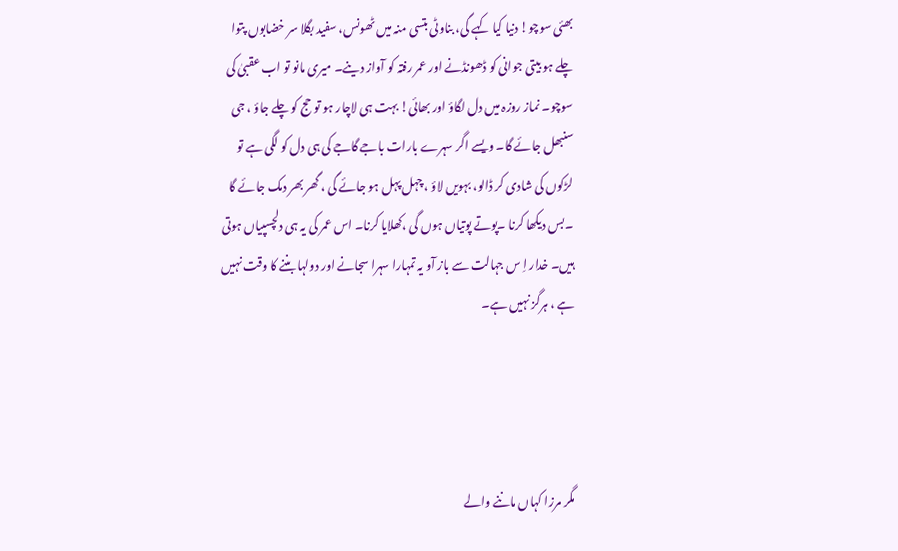بھئی سوچو! دنیا کیا کہے گی، بناوٹی بتسی منہ میں ٹھونس، سفید بگلا سر خضابوں پتوا چلے ہو بیتی جوانی کو ڈھونڈنے اور عمر رفتہ کو آواز دینے۔ میری مانو تو اب عقبیٰ کی سوچو۔ نماز روزہ میں دل لگاؤ اور بھائی! بہت ہی لاچار ہو تو حج کو چلے جاؤ ، جی سنبھل جائے گا۔ ویسے اگر سہرے بارات باجے گاجے کی ہی دل کو لگی ہے تو لڑکوں کی شادی کر ڈالو، بہویں لاؤ ، چہل پہل ہو جائے گی ، گھر بھر دمک جائے گا ۔بس دیکھا کرنا ۔پوتے پوتیاں ہوں گی ،کھلایا کرنا۔ اس عمر کی یہ ہی دلچسپیاں ہوتی ہیں۔ خدار اِ س جہالت سے باز آو یہ تمہارا سہرا سجانے اور دولہا بننے کا وقت نہیں ہے ، ہرگز نہیں ہے۔




مگر مرزا کہاں ماننے والے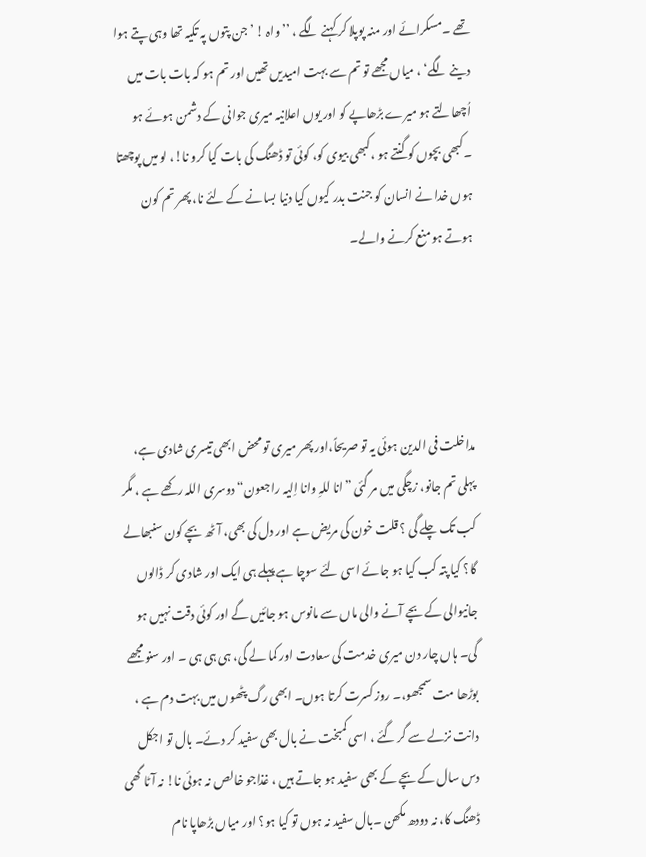تھے ۔مسکرائے اور منہ پوپلا کر کہنے لگے ، ’’واہ ! ’جن پتوں پہ تکیہ تھا وہی پتے ہوا دینے لگے‘ ، میاں مجھے تو تم سے بہت امیدیں تھیں اور تم ہو کہ بات بات میں اُچھالتے ہو میرے بڑھاپے کو اور یوں اعلانیہ میری جوانی کے دشمن ہوئے ہو ۔کبھی بچوں کو گنتے ہو ،کبھی بیوی کو، کوئی تو ڈھنگ کی بات کیا کرو نا!، لو میں پوچھتا ہوں خدا نے انسان کو جنت بدر کیوں کیا دنیا بسانے کے لئے نا، پھر تم کون ہوتے ہو منع کرنے والے۔




مداخلت فی الدین ہوئی یہ تو صریحاً،اور پھر میری تو محض ابھی تیسری شادی ہے، پہلی تم جانو، زچگی میں مر گئی ”انا للہِ وانا اِلیہ راجعون“ دوسری اللہ رکھے ہے ، مگر کب تک چلے گی ؟ قلت خون کی مریض ہے اور دل کی بھی، آٹھ بچے کون سنبھالے گا؟ کیا پتہ کب کیا ہو جائے اسی لئے سوچا ہے پہلے ہی ایک اور شادی کر ڈالوں جانیوالی کے بچے آنے والی ماں سے مانوس ہو جائیں گے اور کوئی دقت نہیں ہو گی۔ ہاں چار دن میری خدمت کی سعادت اور کما لے گی، ہی ہی ہی ۔ اور سنو مجھے بوڑھا مت سمجھو،۔ روز کسرت کرتا ہوں۔ ابھی رگ پٹھوں میں بہت دم ہے ، دانت نزلے سے گر گئے ، اسی کمبخت نے بال بھی سفید کر دئے۔ بال تو اجکل دس سال کے بچے کے بھی سفید ہو جاتے ہیں ، غذاجو خالص نہ ہوئی نا! نہ آٹا گھی ڈھنگ کا، نہ دودھ مکھن ۔بال سفید نہ ہوں تو کیا ہو؟ اور میاں بڑھاپا نام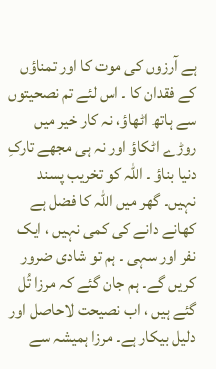ہے آرزوں کی موت کا اور تمناؤں کے فقدان کا ۔ اس لئے تم نصحیتوں سے ہاتھ اٹھاؤ، نہ کار خیر میں روڑے اٹکاؤ اور نہ ہی مجھے تارکِ دنیا بناؤ ۔ اللہ کو تخریب پسند نہیں۔ گھر میں اللہ کا فضل ہے کھانے دانے کی کمی نہیں ، ایک نفر اور سہی ۔ ہم تو شادی ضرور کریں گے۔ ہم جان گئے کہ مرزا تُل گئے ہیں ، اب نصیحت لاحاصل اور دلیل بیکار ہے۔ مرزا ہمیشہ سے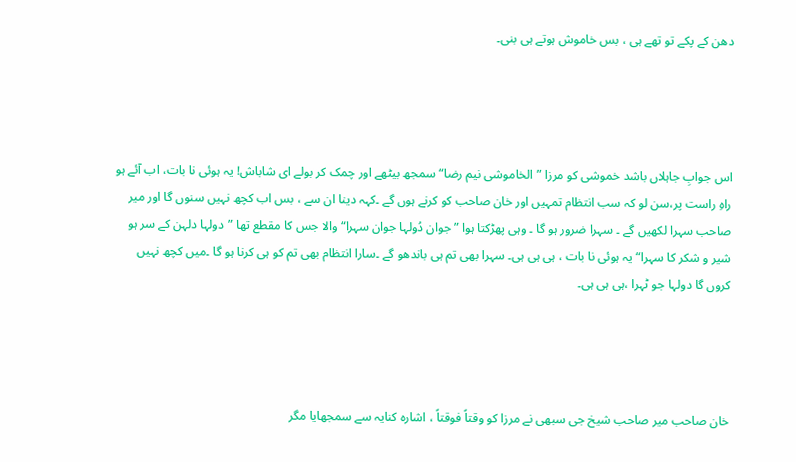دھن کے پکے تو تھے ہی ، بس خاموش ہوتے ہی بنی۔




اس جوابِ جاہلاں باشد خموشی کو مرزا ”الخاموشی نیم رضا“ سمجھ بیٹھے اور چمک کر بولے ای شاباش! یہ ہوئی نا بات، اب آئے ہو راہِ راست پر،سن لو کہ سب انتظام تمہیں اور خان صاحب کو کرنے ہوں گے ۔کہہ دینا ان سے ، بس اب کچھ نہیں سنوں گا اور میر صاحب سہرا لکھیں گے ۔ سہرا ضرور ہو گا ۔ وہی پھڑکتا ہوا ”جوان دُولہا جوان سہرا“ والا جس کا مقطع تھا ”دولہا دلہن کے سر ہو شیر و شکر کا سہرا“ یہ ہوئی نا بات ، ہی ہی ہی۔ سہرا بھی تم ہی باندھو گے ۔سارا انتظام بھی تم کو ہی کرنا ہو گا ۔میں کچھ نہیں کروں گا دولہا جو ٹہرا ،ہی ہی ہی۔




خان صاحب میر صاحب شیخ جی سبھی نے مرزا کو وقتاً فوقتاً ، اشارہ کنایہ سے سمجھایا مگر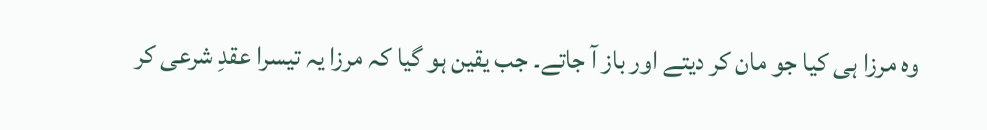وہ مرزا ہی کیا جو مان کر دیتے اور باز آ جاتے۔ جب یقین ہو گیا کہ مرزا یہ تیسرا عقدِ شرعی کر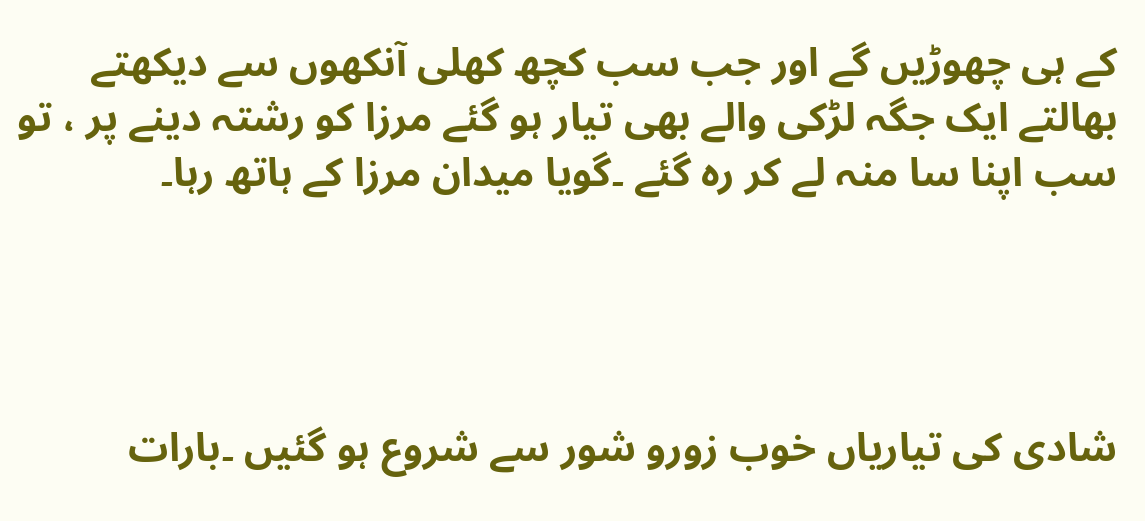کے ہی چھوڑیں گے اور جب سب کچھ کھلی آنکھوں سے دیکھتے بھالتے ایک جگہ لڑکی والے بھی تیار ہو گئے مرزا کو رشتہ دینے پر ، تو سب اپنا سا منہ لے کر رہ گئے ۔گویا میدان مرزا کے ہاتھ رہا۔




شادی کی تیاریاں خوب زورو شور سے شروع ہو گئیں ۔بارات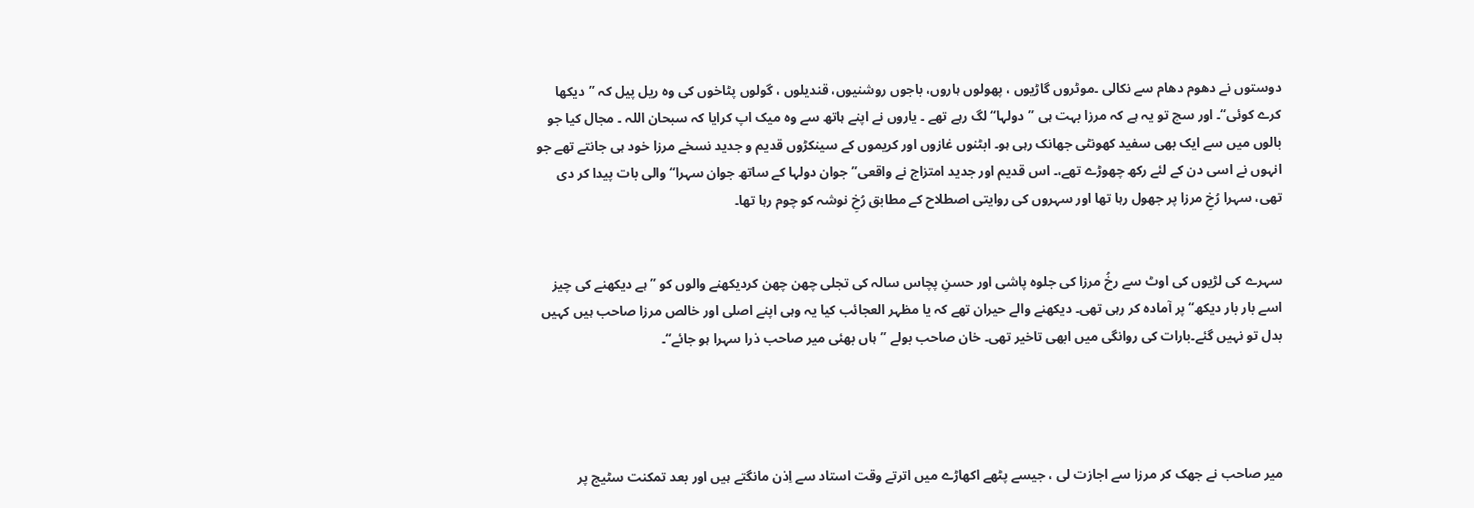دوستوں نے دھوم دھام سے نکالی ۔موٹروں گاڑیوں ، پھولوں ہاروں، باجوں روشنیوں، قندیلوں ، گولوں پٹاخوں کی وہ ریل پیل کہ ”دیکھا کرے کوئی“۔ اور سچ تو یہ ہے کہ مرزا بہت ہی ”دولہا“ لگ رہے تھے ۔ یاروں نے اپنے ہاتھ سے وہ میک اپ کرایا کہ سبحان اللہ ۔ مجال کیا جو بالوں میں سے ایک بھی سفید کھونٹی جھانک رہی ہو۔ ابٹنوں غازوں اور کریموں کے سینکڑوں قدیم و جدید نسخے مرزا خود ہی جانتے تھے جو انہوں نے اسی دن کے لئے رکھ چھوڑے تھے،۔ اس قدیم اور جدید امتزاج نے واقعی”جوان دولہا کے ساتھ جوان سہرا“ والی بات پیدا کر دی تھی، سہرا رُخِ مرزا پر جھول رہا تھا اور سہروں کی روایتی اصطلاح کے مطابق رُخِ نوشہ کو چوم رہا تھا۔


سہرے کی لڑیوں کی اوٹ سے رخُ مرزا کی جلوہ پاشی اور حسنِ پچاس سالہ کی تجلی چھن چھن کردیکھنے والوں کو ”ہے دیکھنے کی چیز اسے بار بار دیکھ“پر آمادہ کر رہی تھی۔ دیکھنے والے حیران تھے کہ یا مظہر العجائب کیا یہ وہی اپنے اصلی اور خالص مرزا صاحب ہیں کہیں بدل تو نہیں گئے۔بارات کی روانگی میں ابھی تاخیر تھی۔ خان صاحب بولے ”ہاں بھئی میر صاحب ذرا سہرا ہو جائے“۔




میر صاحب نے جھک کر مرزا سے اجازت لی ، جیسے پٹھے اکھاڑے میں اترتے وقت استاد سے اِذن مانگتے ہیں اور بعد تمکنت سٹیج پر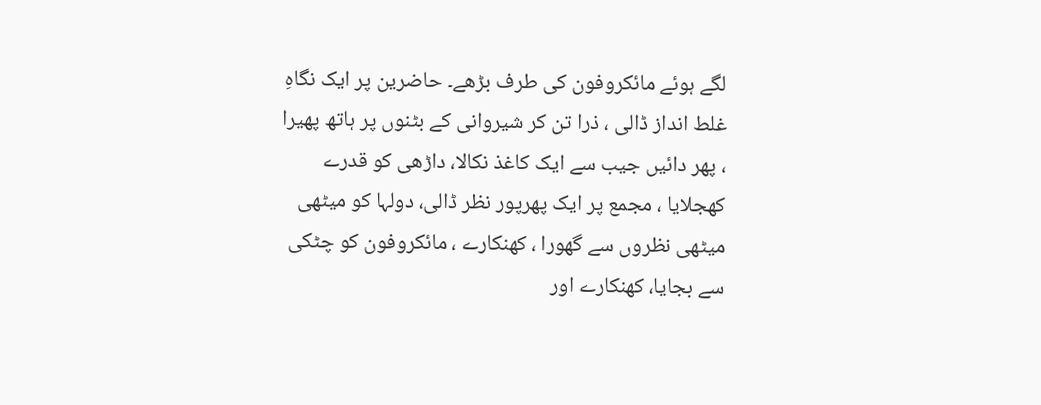لگے ہوئے مائکروفون کی طرف بڑھے۔ حاضرین پر ایک نگاہِ غلط انداز ڈالی ، ذرا تن کر شیروانی کے بٹنوں پر ہاتھ پھیرا ، پھر دائیں جیب سے ایک کاغذ نکالا، داڑھی کو قدرے کھجلایا ، مجمع پر ایک پھرپور نظر ڈالی، دولہا کو میٹھی میٹھی نظروں سے گھورا ، کھنکارے ، مائکروفون کو چٹکی سے بجایا، کھنکارے اور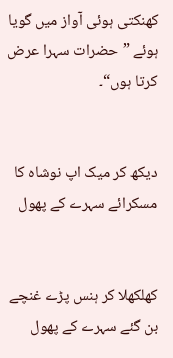کھنکتی ہوئی آواز میں گویا ہوئے ”حضرات سہرا عرض کرتا ہوں“۔


دیکھ کر میک اپ نوشاہ کا مسکرائے سہرے کے پھول


کھلکھلا کر ہنس پڑے غنچے بن گئے سہرے کے پھول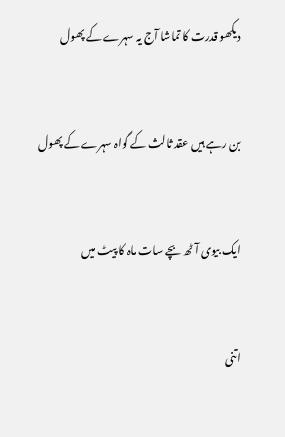دیکھو قدرت کا تماشا آج یہ سہرے کے پھول


بن رہے ہیں عقد ثالث کے گواہ سہرے کے پھول


ایک بیوی آٹھ بچے سات ماہ کا پیٹ میں


اتنی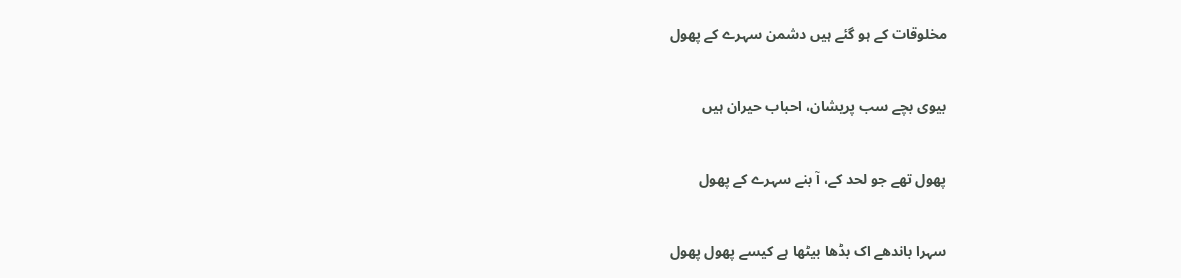مخلوقات کے ہو گئے ہیں دشمن سہرے کے پھول


بیوی بچے سب پریشان، احباب حیران ہیں


پھول تھے جو لحد کے، آ بنے سہرے کے پھول


سہرا باندھے اک بڈھا بیٹھا ہے کیسے پھول پھول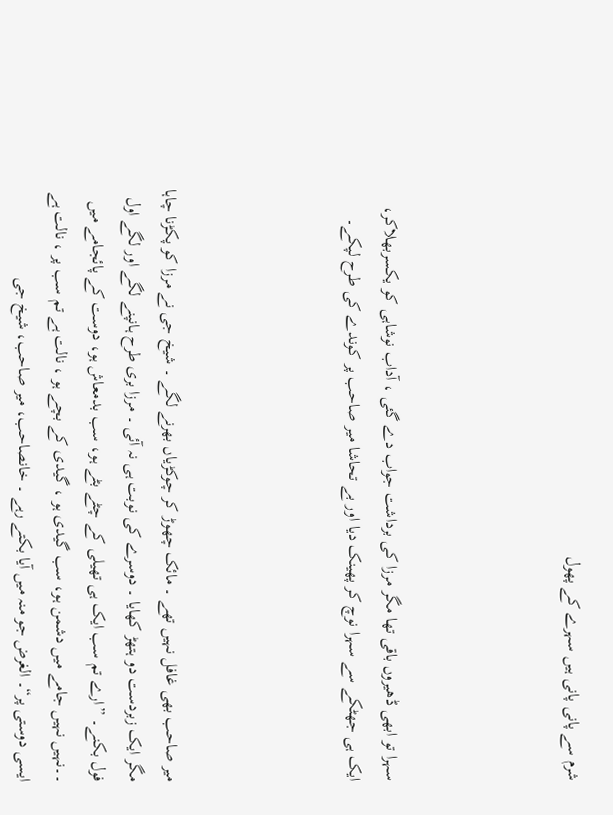شرم سے پانی پانی ہیں سہرے کے پھول




سہرا تو ابھی ڈھیروں باقی تھا مگر مرزا کی برداشت جواب دے گئی ، آداب نوشاہی کو یکسربھلاکر، ایک ہی جھٹکے سے سہرا نوچ کر پھینک دیا اور بے تحاشا میر صاحب پر کوندے کی طرح لپکے۔




میر صاحب بھی غافل نہیں تھے ۔ مائک چھوڑ کر چوکڑیاں بھرنے لگے ۔ شیخ جی نے مرزا کو پکڑنا چاہا مگر ایک زبردست دو ہتھڑ کھایا ۔ دوسرے کی نوبت ہی نہ آئی ۔ مرزا بری طرح ہانپنے لگے اور لگے اول فول بکنے۔ ”ارے تم سب ایک ہی تھیلی کے چٹے بٹے ہو، سب بدمعاش ہو، دوست کے پائجامے میں ۔۔نہیں نہیں جامے میں دشمن ہو، سب گیدی ہو ، گیدی کے بچے ہو ، نالت ہے تم سب پر ، نالت ہے ایسی دوستی پر“۔ الغرض جو منہ میں آیا بکتے رہے ۔ خانصاحب، میر صاحب، شیخ جی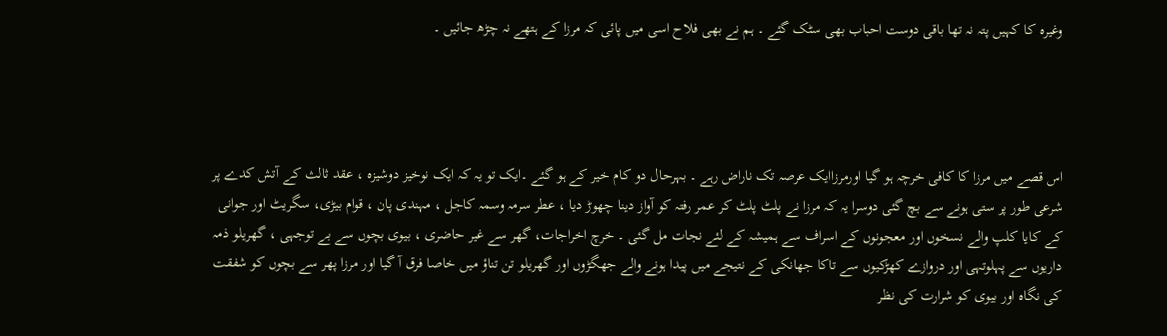وغیرہ کا کہیں پتہ نہ تھا باقی دوست احباب بھی سٹک گئے ۔ ہم نے بھی فلاح اسی میں پائی کہ مرزا کے ہتھے نہ چڑھ جائیں ۔




اس قصے میں مرزا کا کافی خرچہ ہو گیا اورمرزاایک عرصہ تک ناراض رہے ۔ بہرحال دو کام خیر کے ہو گئے ۔ایک تو یہ کہ ایک نوخیز دوشیزہ ، عقد ثالث کے آتش کدے پر شرعی طور پر ستی ہونے سے بچ گئی دوسرا یہ کہ مرزا نے پلٹ پلٹ کر عمر رفتہ کو آواز دینا چھوڑ دیا ، عطر سرمہ وسمہ کاجل ، مہندی پان ، قوام بیڑی، سگریٹ اور جوانی کے کایا کلپ والے نسخوں اور معجونوں کے اسراف سے ہمیشہ کے لئے نجات مل گئی ۔ خرچ اخراجات، گھر سے غیر حاضری ، بیوی بچوں سے بے توجہی ، گھریلو ذمہ داریوں سے پہلوتہی اور دروازے کھڑکیوں سے تاکا جھانکی کے نتیجے میں پیدا ہونے والے جھگڑوں اور گھریلو تن تناؤ میں خاصا فرق آ گیا اور مرزا پھر سے بچوں کو شفقت کی نگاہ اور بیوی کو شرارت کی نظر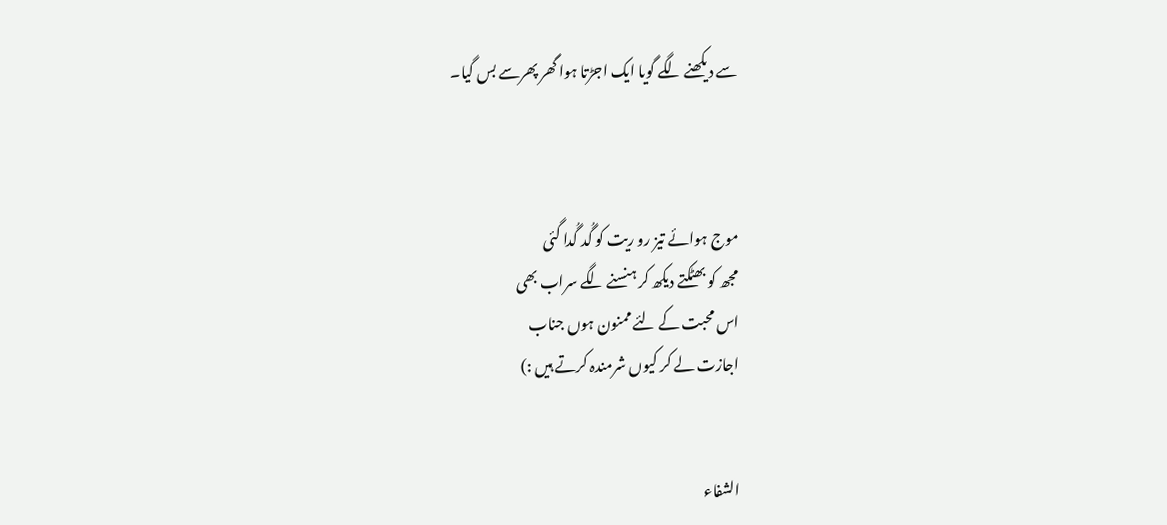سے دیکھنے لگے گویا ایک اجڑتا ہوا گھر پھرسے بس گیا۔



موج ہوائے تیز رو ریت کو گُد گُدا گئی
مجھ کو بھٹکتے دیکھ کر ہنسنے لگے سراب بھی
اس محبت کے لئے ممنون ہوں جناب
اجازت لے کر کیوں شرمندہ کرتے ہیں :)


الشفاء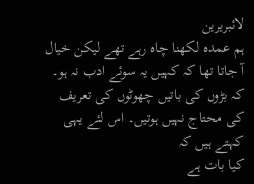لائبریرین
ہم عمدہ لکھنا چاہ رہے تھے لیکن خیال آ جاتا تھا کہ کہیں یہ سوئے ادب نہ ہو۔ کہ بڑوں کی باتیں چھوٹوں کی تعریف کی محتاج نہیں ہوتیں۔ اس لئے یہی کہتے ہیں کہ
کیا بات ہے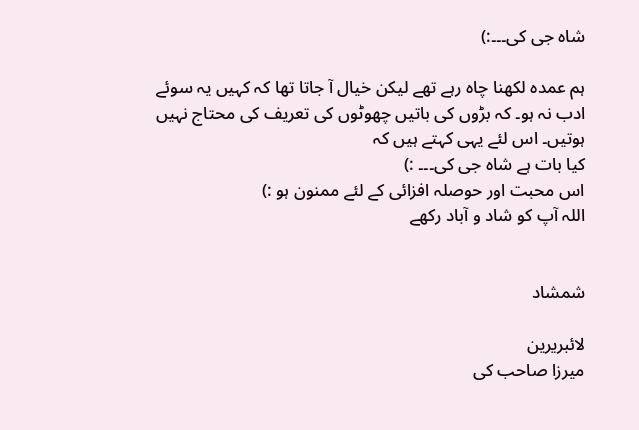شاہ جی کی۔۔۔:)

ہم عمدہ لکھنا چاہ رہے تھے لیکن خیال آ جاتا تھا کہ کہیں یہ سوئے ادب نہ ہو۔ کہ بڑوں کی باتیں چھوٹوں کی تعریف کی محتاج نہیں ہوتیں۔ اس لئے یہی کہتے ہیں کہ
کیا بات ہے شاہ جی کی۔۔۔ :)
اس محبت اور حوصلہ افزائی کے لئے ممنون ہو :)
اللہ آپ کو شاد و آباد رکھے


شمشاد

لائبریرین
میرزا صاحب کی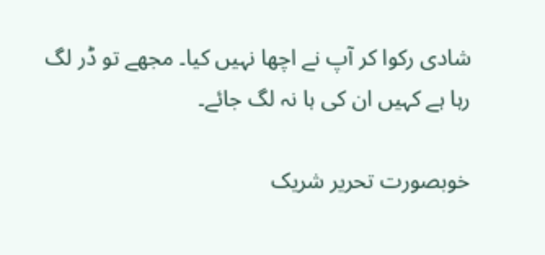شادی رکوا کر آپ نے اچھا نہیں کیا۔ مجھے تو ڈر لگ رہا ہے کہیں ان کی ہا نہ لگ جائے۔

خوبصورت تحریر شریک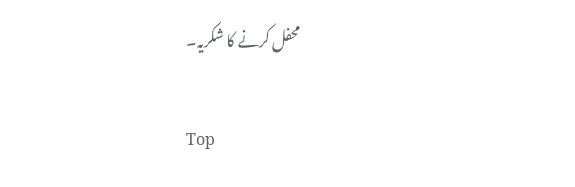محفل کرنے کا شکریہ۔

Top